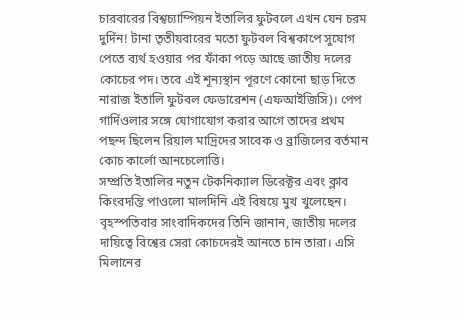চারবারের বিশ্বচ্যাম্পিয়ন ইতালির ফুটবলে এখন যেন চরম দুর্দিন! টানা তৃতীয়বারের মতো ফুটবল বিশ্বকাপে সুযোগ পেতে ব্যর্থ হওয়ার পর ফাঁকা পড়ে আছে জাতীয় দলের কোচের পদ। তবে এই শূন্যস্থান পূরণে কোনো ছাড় দিতে নারাজ ইতালি ফুটবল ফেডারেশন (এফআইজিসি)। পেপ গার্দিওলার সঙ্গে যোগাযোগ করার আগে তাদের প্রথম পছন্দ ছিলেন রিয়াল মাদ্রিদের সাবেক ও ব্রাজিলের বর্তমান কোচ কার্লো আনচেলোত্তি।
সম্প্রতি ইতালির নতুন টেকনিক্যাল ডিরেক্টর এবং ক্লাব কিংবদন্তি পাওলো মালদিনি এই বিষয়ে মুখ খুলেছেন। বৃহস্পতিবার সাংবাদিকদের তিনি জানান, জাতীয় দলের দায়িত্বে বিশ্বের সেরা কোচদেরই আনতে চান তারা। এসি মিলানের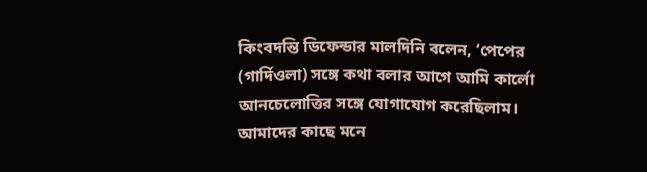কিংবদন্তি ডিফেন্ডার মালদিনি বলেন, ‘পেপের (গার্দিওলা) সঙ্গে কথা বলার আগে আমি কার্লো আনচেলোত্তির সঙ্গে যোগাযোগ করেছিলাম। আমাদের কাছে মনে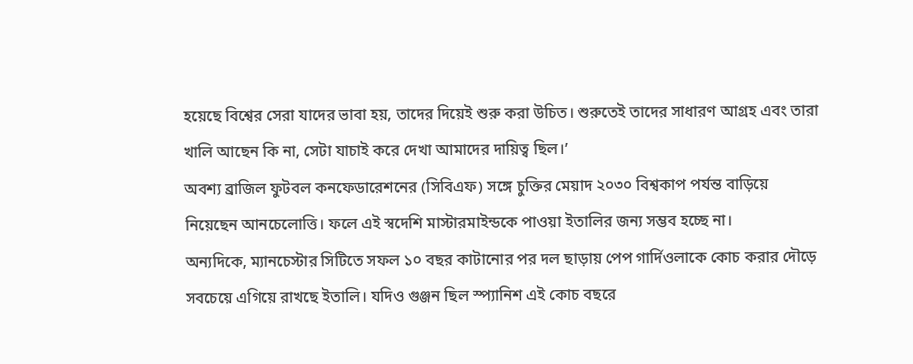হয়েছে বিশ্বের সেরা যাদের ভাবা হয়, তাদের দিয়েই শুরু করা উচিত। শুরুতেই তাদের সাধারণ আগ্রহ এবং তারা খালি আছেন কি না, সেটা যাচাই করে দেখা আমাদের দায়িত্ব ছিল।’
অবশ্য ব্রাজিল ফুটবল কনফেডারেশনের (সিবিএফ) সঙ্গে চুক্তির মেয়াদ ২০৩০ বিশ্বকাপ পর্যন্ত বাড়িয়ে নিয়েছেন আনচেলোত্তি। ফলে এই স্বদেশি মাস্টারমাইন্ডকে পাওয়া ইতালির জন্য সম্ভব হচ্ছে না।
অন্যদিকে, ম্যানচেস্টার সিটিতে সফল ১০ বছর কাটানোর পর দল ছাড়ায় পেপ গার্দিওলাকে কোচ করার দৌড়ে সবচেয়ে এগিয়ে রাখছে ইতালি। যদিও গুঞ্জন ছিল স্প্যানিশ এই কোচ বছরে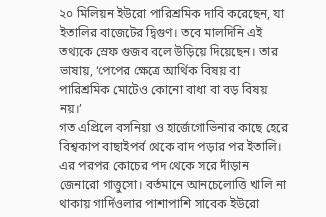২০ মিলিয়ন ইউরো পারিশ্রমিক দাবি করেছেন, যা ইতালির বাজেটের দ্বিগুণ। তবে মালদিনি এই তথ্যকে স্রেফ গুজব বলে উড়িয়ে দিয়েছেন। তার ভাষায়, ‘পেপের ক্ষেত্রে আর্থিক বিষয় বা পারিশ্রমিক মোটেও কোনো বাধা বা বড় বিষয় নয়।’
গত এপ্রিলে বসনিয়া ও হার্জেগোভিনার কাছে হেরে বিশ্বকাপ বাছাইপর্ব থেকে বাদ পড়ার পর ইতালি। এর পরপর কোচের পদ থেকে সরে দাঁড়ান জেনারো গাত্তুসো। বর্তমানে আনচেলোত্তি খালি না থাকায় গার্দিওলার পাশাপাশি সাবেক ইউরো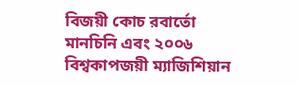বিজয়ী কোচ রবার্তো মানচিনি এবং ২০০৬ বিশ্বকাপজয়ী ম্যাজিশিয়ান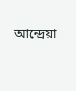আন্দ্রেয়া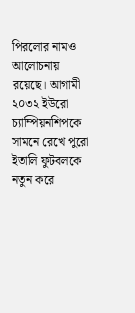পিরলোর নামও আলোচনায় রয়েছে। আগামী ২০৩২ ইউরো চ্যাম্পিয়নশিপকে সামনে রেখে পুরো ইতালি ফুটবলকে নতুন করে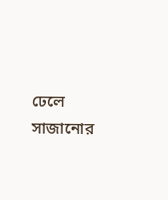ঢেলে সাজানোর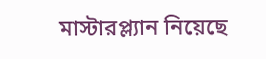মাস্টারপ্ল্যান নিয়েছে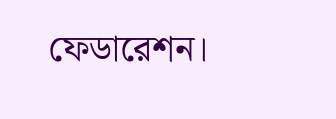ফেডারেশন।